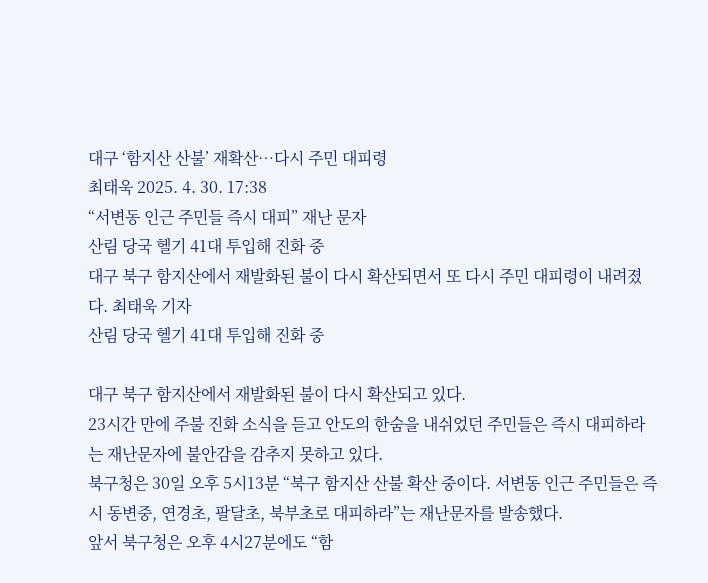대구 ‘함지산 산불’ 재확산…다시 주민 대피령
최태욱 2025. 4. 30. 17:38
“서변동 인근 주민들 즉시 대피” 재난 문자
산림 당국 헬기 41대 투입해 진화 중
대구 북구 함지산에서 재발화된 불이 다시 확산되면서 또 다시 주민 대피령이 내려졌다. 최태욱 기자
산림 당국 헬기 41대 투입해 진화 중

대구 북구 함지산에서 재발화된 불이 다시 확산되고 있다.
23시간 만에 주불 진화 소식을 듣고 안도의 한숨을 내쉬었던 주민들은 즉시 대피하라는 재난문자에 불안감을 감추지 못하고 있다.
북구청은 30일 오후 5시13분 “북구 함지산 산불 확산 중이다. 서변동 인근 주민들은 즉시 동변중, 연경초, 팔달초, 북부초로 대피하라”는 재난문자를 발송했다.
앞서 북구청은 오후 4시27분에도 “함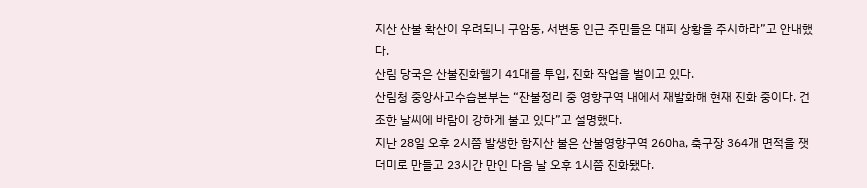지산 산불 확산이 우려되니 구암동, 서변동 인근 주민들은 대피 상황을 주시하라”고 안내했다.
산림 당국은 산불진화헬기 41대를 투입, 진화 작업을 벌이고 있다.
산림청 중앙사고수습본부는 “잔불정리 중 영향구역 내에서 재발화해 현재 진화 중이다. 건조한 날씨에 바람이 강하게 불고 있다”고 설명했다.
지난 28일 오후 2시쯤 발생한 함지산 불은 산불영향구역 260㏊, 축구장 364개 면적을 잿더미로 만들고 23시간 만인 다음 날 오후 1시쯤 진화됐다.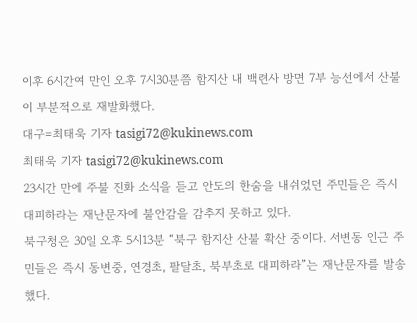이후 6시간여 만인 오후 7시30분쯤 함지산 내 백련사 방면 7부 능선에서 산불이 부분적으로 재발화했다.
대구=최태욱 기자 tasigi72@kukinews.com
최태욱 기자 tasigi72@kukinews.com
23시간 만에 주불 진화 소식을 듣고 안도의 한숨을 내쉬었던 주민들은 즉시 대피하라는 재난문자에 불안감을 감추지 못하고 있다.
북구청은 30일 오후 5시13분 “북구 함지산 산불 확산 중이다. 서변동 인근 주민들은 즉시 동변중, 연경초, 팔달초, 북부초로 대피하라”는 재난문자를 발송했다.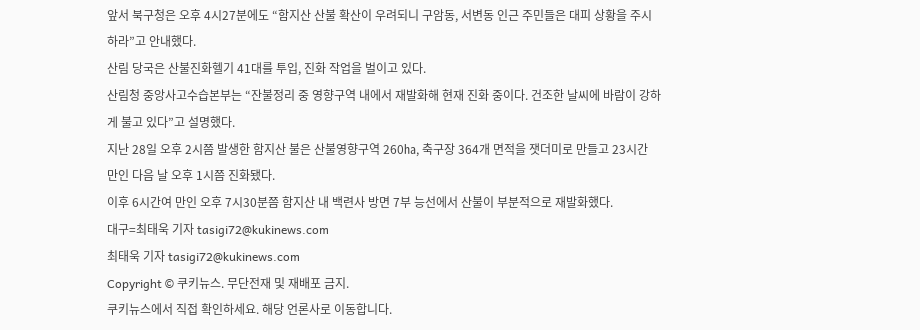앞서 북구청은 오후 4시27분에도 “함지산 산불 확산이 우려되니 구암동, 서변동 인근 주민들은 대피 상황을 주시하라”고 안내했다.
산림 당국은 산불진화헬기 41대를 투입, 진화 작업을 벌이고 있다.
산림청 중앙사고수습본부는 “잔불정리 중 영향구역 내에서 재발화해 현재 진화 중이다. 건조한 날씨에 바람이 강하게 불고 있다”고 설명했다.
지난 28일 오후 2시쯤 발생한 함지산 불은 산불영향구역 260㏊, 축구장 364개 면적을 잿더미로 만들고 23시간 만인 다음 날 오후 1시쯤 진화됐다.
이후 6시간여 만인 오후 7시30분쯤 함지산 내 백련사 방면 7부 능선에서 산불이 부분적으로 재발화했다.
대구=최태욱 기자 tasigi72@kukinews.com
최태욱 기자 tasigi72@kukinews.com
Copyright © 쿠키뉴스. 무단전재 및 재배포 금지.
쿠키뉴스에서 직접 확인하세요. 해당 언론사로 이동합니다.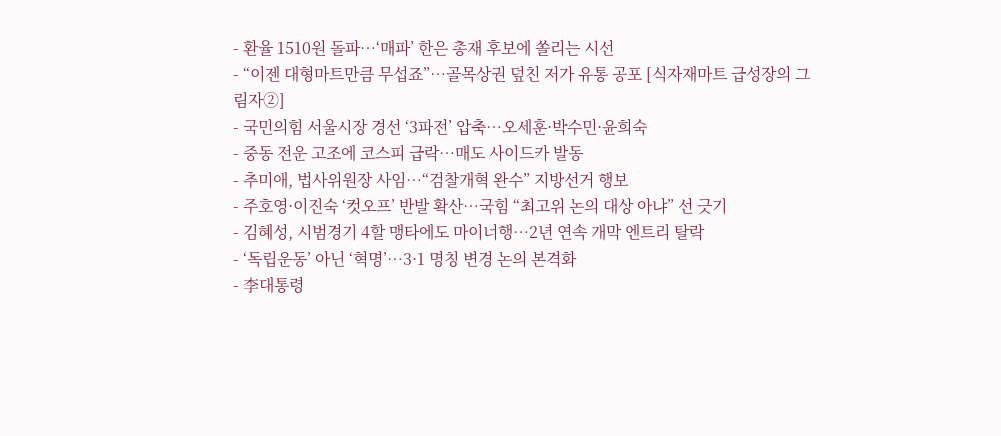- 환율 1510원 돌파…‘매파’ 한은 총재 후보에 쏠리는 시선
- “이젠 대형마트만큼 무섭죠”…골목상권 덮친 저가 유통 공포 [식자재마트 급성장의 그림자②]
- 국민의힘 서울시장 경선 ‘3파전’ 압축…오세훈·박수민·윤희숙
- 중동 전운 고조에 코스피 급락…매도 사이드카 발동
- 추미애, 법사위원장 사임…“검찰개혁 완수” 지방선거 행보
- 주호영·이진숙 ‘컷오프’ 반발 확산…국힘 “최고위 논의 대상 아냐” 선 긋기
- 김혜성, 시범경기 4할 맹타에도 마이너행…2년 연속 개막 엔트리 탈락
- ‘독립운동’ 아닌 ‘혁명’…3·1 명칭 변경 논의 본격화
- 李대통령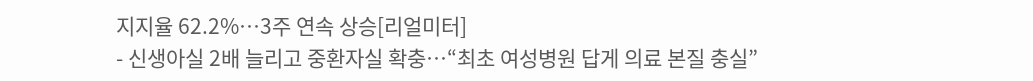지지율 62.2%…3주 연속 상승[리얼미터]
- 신생아실 2배 늘리고 중환자실 확충…“최초 여성병원 답게 의료 본질 충실”